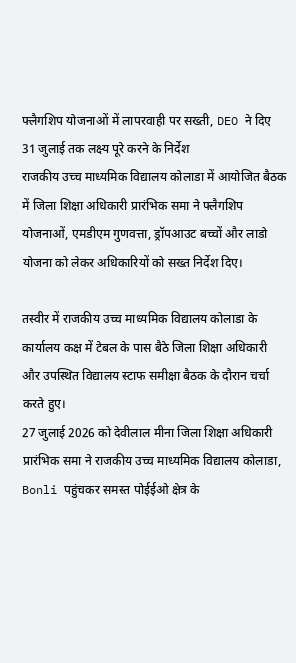फ्लैगशिप योजनाओं में लापरवाही पर सख्ती, DEO ने दिए 31 जुलाई तक लक्ष्य पूरे करने के निर्देश
राजकीय उच्च माध्यमिक विद्यालय कोलाडा में आयोजित बैठक में जिला शिक्षा अधिकारी प्रारंभिक समा ने फ्लैगशिप योजनाओं, एमडीएम गुणवत्ता, ड्रॉपआउट बच्चों और लाडो योजना को लेकर अधिकारियों को सख्त निर्देश दिए।

तस्वीर में राजकीय उच्च माध्यमिक विद्यालय कोलाडा के कार्यालय कक्ष में टेबल के पास बैठे जिला शिक्षा अधिकारी और उपस्थित विद्यालय स्टाफ समीक्षा बैठक के दौरान चर्चा करते हुए।
27 जुलाई 2026 को देवीलाल मीना जिला शिक्षा अधिकारी प्रारंभिक समा ने राजकीय उच्च माध्यमिक विद्यालय कोलाडा, Bonli पहुंचकर समस्त पोईईओ क्षेत्र के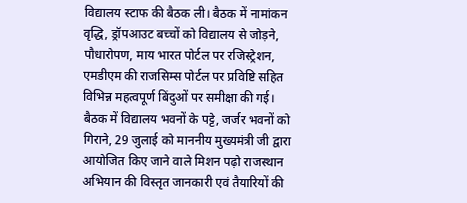विद्यालय स्टाफ की बैठक ली। बैठक में नामांकन वृद्धि, ड्रॉपआउट बच्चों को विद्यालय से जोड़ने, पौधारोपण, माय भारत पोर्टल पर रजिस्ट्रेशन, एमडीएम की राजसिम्स पोर्टल पर प्रविष्टि सहित विभिन्न महत्वपूर्ण बिंदुओं पर समीक्षा की गई।
बैठक में विद्यालय भवनों के पट्टे, जर्जर भवनों को गिराने, 29 जुलाई को माननीय मुख्यमंत्री जी द्वारा आयोजित किए जाने वाले मिशन पढ़ो राजस्थान अभियान की विस्तृत जानकारी एवं तैयारियों की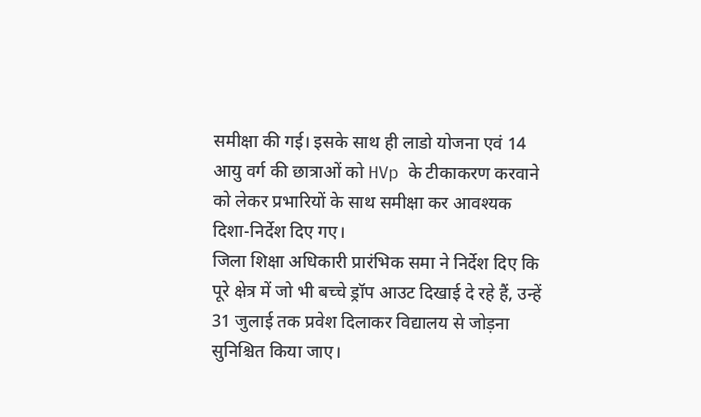समीक्षा की गई। इसके साथ ही लाडो योजना एवं 14 आयु वर्ग की छात्राओं को HVp के टीकाकरण करवाने को लेकर प्रभारियों के साथ समीक्षा कर आवश्यक दिशा-निर्देश दिए गए।
जिला शिक्षा अधिकारी प्रारंभिक समा ने निर्देश दिए कि पूरे क्षेत्र में जो भी बच्चे ड्रॉप आउट दिखाई दे रहे हैं, उन्हें 31 जुलाई तक प्रवेश दिलाकर विद्यालय से जोड़ना सुनिश्चित किया जाए।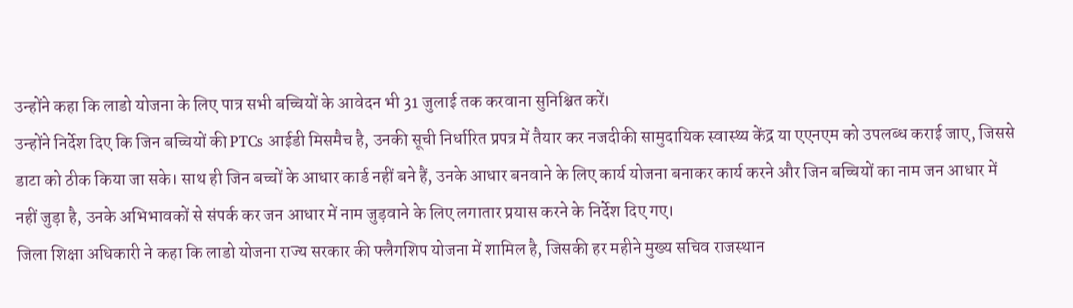उन्होंने कहा कि लाडो योजना के लिए पात्र सभी बच्चियों के आवेदन भी 31 जुलाई तक करवाना सुनिश्चित करें।
उन्होंने निर्देश दिए कि जिन बच्चियों की PTCs आईडी मिसमैच है, उनकी सूची निर्धारित प्रपत्र में तैयार कर नजदीकी सामुदायिक स्वास्थ्य केंद्र या एएनएम को उपलब्ध कराई जाए, जिससे डाटा को ठीक किया जा सके। साथ ही जिन बच्चों के आधार कार्ड नहीं बने हैं, उनके आधार बनवाने के लिए कार्य योजना बनाकर कार्य करने और जिन बच्चियों का नाम जन आधार में नहीं जुड़ा है, उनके अभिभावकों से संपर्क कर जन आधार में नाम जुड़वाने के लिए लगातार प्रयास करने के निर्देश दिए गए।
जिला शिक्षा अधिकारी ने कहा कि लाडो योजना राज्य सरकार की फ्लैगशिप योजना में शामिल है, जिसकी हर महीने मुख्य सचिव राजस्थान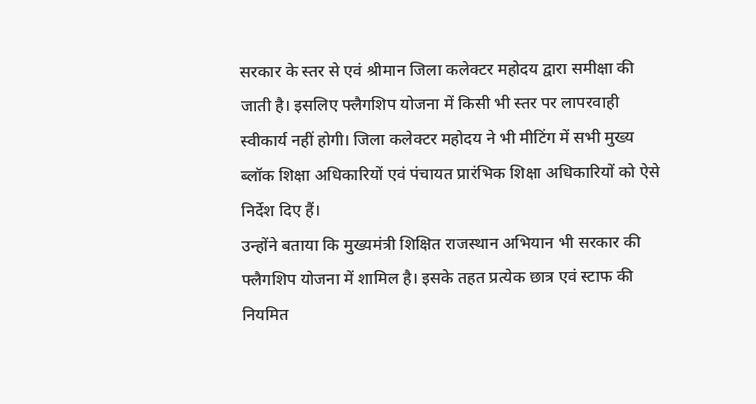सरकार के स्तर से एवं श्रीमान जिला कलेक्टर महोदय द्वारा समीक्षा की जाती है। इसलिए फ्लैगशिप योजना में किसी भी स्तर पर लापरवाही स्वीकार्य नहीं होगी। जिला कलेक्टर महोदय ने भी मीटिंग में सभी मुख्य ब्लॉक शिक्षा अधिकारियों एवं पंचायत प्रारंभिक शिक्षा अधिकारियों को ऐसे निर्देश दिए हैं।
उन्होंने बताया कि मुख्यमंत्री शिक्षित राजस्थान अभियान भी सरकार की फ्लैगशिप योजना में शामिल है। इसके तहत प्रत्येक छात्र एवं स्टाफ की नियमित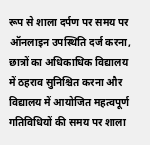रूप से शाला दर्पण पर समय पर ऑनलाइन उपस्थिति दर्ज करना, छात्रों का अधिकाधिक विद्यालय में ठहराव सुनिश्चित करना और विद्यालय में आयोजित महत्वपूर्ण गतिविधियों की समय पर शाला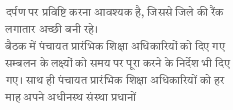दर्पण पर प्रविष्टि करना आवश्यक है, जिससे जिले की रैंक लगातार अच्छी बनी रहे।
बैठक में पंचायत प्रारंभिक शिक्षा अधिकारियों को दिए गए सम्बलन के लक्ष्यों को समय पर पूरा करने के निर्देश भी दिए गए। साथ ही पंचायत प्रारंभिक शिक्षा अधिकारियों को हर माह अपने अधीनस्थ संस्था प्रधानों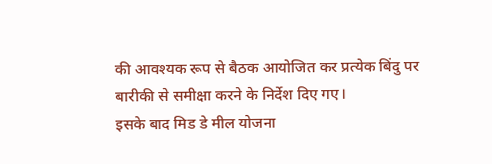की आवश्यक रूप से बैठक आयोजित कर प्रत्येक बिंदु पर बारीकी से समीक्षा करने के निर्देश दिए गए।
इसके बाद मिड डे मील योजना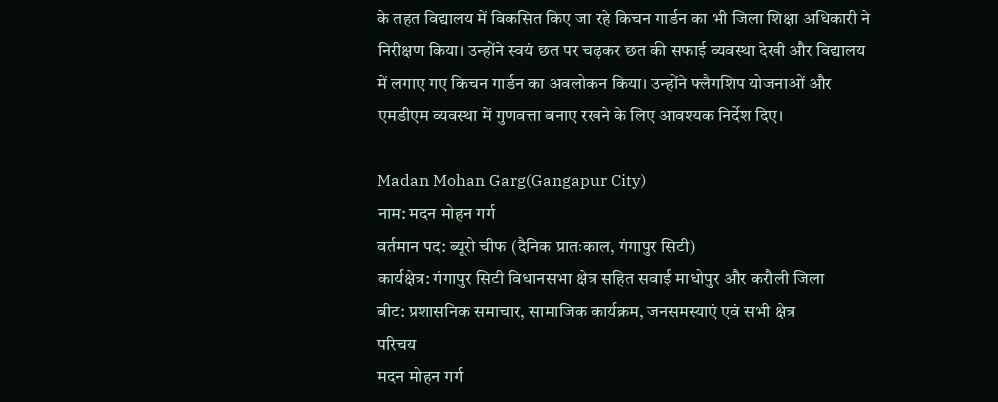के तहत विद्यालय में विकसित किए जा रहे किचन गार्डन का भी जिला शिक्षा अधिकारी ने निरीक्षण किया। उन्होंने स्वयं छत पर चढ़कर छत की सफाई व्यवस्था देखी और विद्यालय में लगाए गए किचन गार्डन का अवलोकन किया। उन्होंने फ्लैगशिप योजनाओं और एमडीएम व्यवस्था में गुणवत्ता बनाए रखने के लिए आवश्यक निर्देश दिए।

Madan Mohan Garg(Gangapur City)
नाम: मदन मोहन गर्ग
वर्तमान पद: ब्यूरो चीफ (दैनिक प्रातःकाल, गंगापुर सिटी)
कार्यक्षेत्र: गंगापुर सिटी विधानसभा क्षेत्र सहित सवाई माधोपुर और करौली जिला
बीट: प्रशासनिक समाचार, सामाजिक कार्यक्रम, जनसमस्याएं एवं सभी क्षेत्र
परिचय
मदन मोहन गर्ग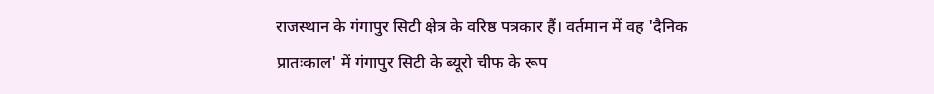राजस्थान के गंगापुर सिटी क्षेत्र के वरिष्ठ पत्रकार हैं। वर्तमान में वह 'दैनिक प्रातःकाल' में गंगापुर सिटी के ब्यूरो चीफ के रूप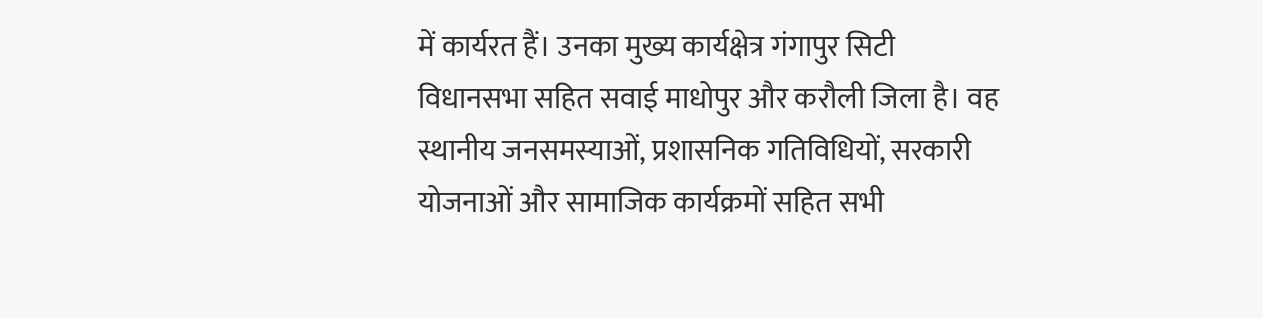में कार्यरत हैं। उनका मुख्य कार्यक्षेत्र गंगापुर सिटी विधानसभा सहित सवाई माधोपुर और करौली जिला है। वह स्थानीय जनसमस्याओं, प्रशासनिक गतिविधियों, सरकारी योजनाओं और सामाजिक कार्यक्रमों सहित सभी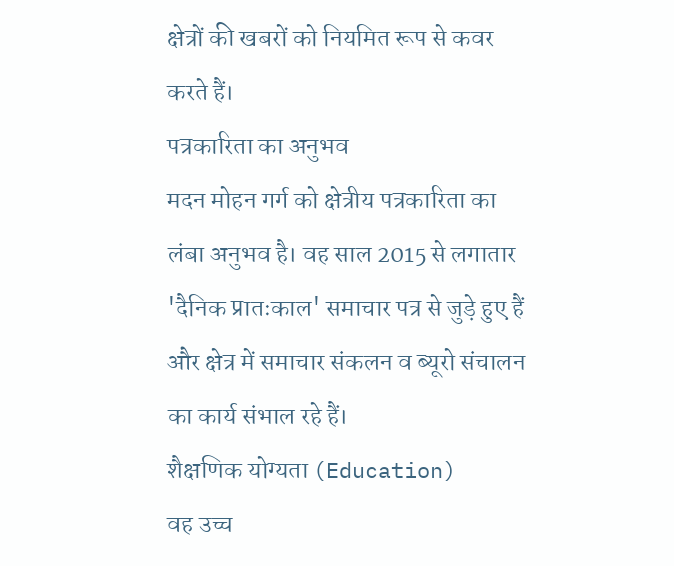क्षेत्रों की खबरों को नियमित रूप से कवर करते हैं।
पत्रकारिता का अनुभव
मदन मोहन गर्ग को क्षेत्रीय पत्रकारिता का लंबा अनुभव है। वह साल 2015 से लगातार 'दैनिक प्रातःकाल' समाचार पत्र से जुड़े हुए हैं और क्षेत्र में समाचार संकलन व ब्यूरो संचालन का कार्य संभाल रहे हैं।
शैक्षणिक योग्यता (Education)
वह उच्च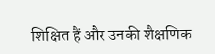शिक्षित हैं और उनकी शैक्षणिक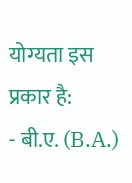योग्यता इस प्रकार है:
- बी.ए. (B.A.)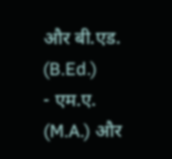और बी.एड. (B.Ed.)
- एम.ए. (M.A.) और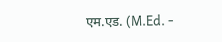एम.एड. (M.Ed. -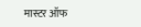मास्टर ऑफ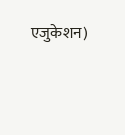एजुकेशन)